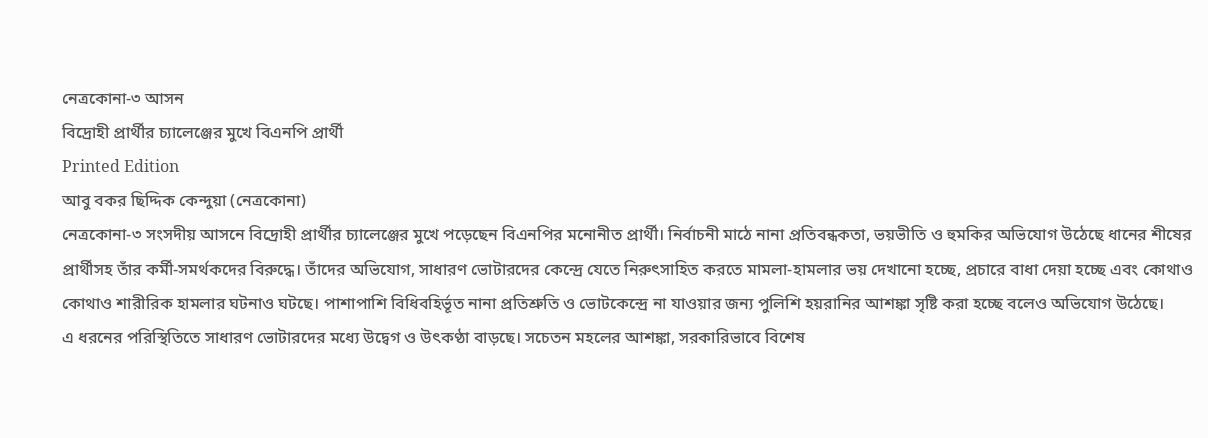নেত্রকোনা-৩ আসন
বিদ্রোহী প্রার্থীর চ্যালেঞ্জের মুখে বিএনপি প্রার্থী
Printed Edition
আবু বকর ছিদ্দিক কেন্দুয়া (নেত্রকোনা)
নেত্রকোনা-৩ সংসদীয় আসনে বিদ্রোহী প্রার্থীর চ্যালেঞ্জের মুখে পড়েছেন বিএনপির মনোনীত প্রার্থী। নির্বাচনী মাঠে নানা প্রতিবন্ধকতা, ভয়ভীতি ও হুমকির অভিযোগ উঠেছে ধানের শীষের প্রার্থীসহ তাঁর কর্মী-সমর্থকদের বিরুদ্ধে। তাঁদের অভিযোগ, সাধারণ ভোটারদের কেন্দ্রে যেতে নিরুৎসাহিত করতে মামলা-হামলার ভয় দেখানো হচ্ছে, প্রচারে বাধা দেয়া হচ্ছে এবং কোথাও কোথাও শারীরিক হামলার ঘটনাও ঘটছে। পাশাপাশি বিধিবহির্ভূত নানা প্রতিশ্রুতি ও ভোটকেন্দ্রে না যাওয়ার জন্য পুলিশি হয়রানির আশঙ্কা সৃষ্টি করা হচ্ছে বলেও অভিযোগ উঠেছে।
এ ধরনের পরিস্থিতিতে সাধারণ ভোটারদের মধ্যে উদ্বেগ ও উৎকণ্ঠা বাড়ছে। সচেতন মহলের আশঙ্কা, সরকারিভাবে বিশেষ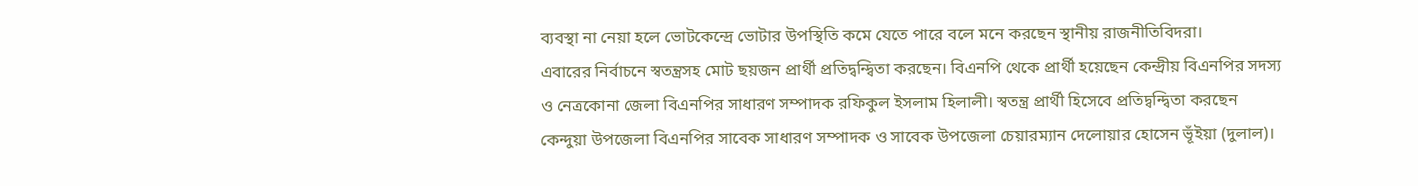ব্যবস্থা না নেয়া হলে ভোটকেন্দ্রে ভোটার উপস্থিতি কমে যেতে পারে বলে মনে করছেন স্থানীয় রাজনীতিবিদরা।
এবারের নির্বাচনে স্বতন্ত্রসহ মোট ছয়জন প্রার্থী প্রতিদ্বন্দ্বিতা করছেন। বিএনপি থেকে প্রার্থী হয়েছেন কেন্দ্রীয় বিএনপির সদস্য ও নেত্রকোনা জেলা বিএনপির সাধারণ সম্পাদক রফিকুল ইসলাম হিলালী। স্বতন্ত্র প্রার্থী হিসেবে প্রতিদ্বন্দ্বিতা করছেন কেন্দুয়া উপজেলা বিএনপির সাবেক সাধারণ সম্পাদক ও সাবেক উপজেলা চেয়ারম্যান দেলোয়ার হোসেন ভূঁইয়া (দুলাল)।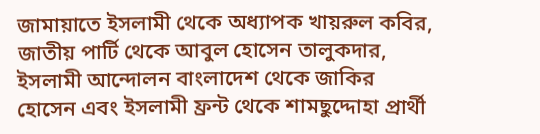জামায়াতে ইসলামী থেকে অধ্যাপক খায়রুল কবির, জাতীয় পার্টি থেকে আবুল হোসেন তালুকদার, ইসলামী আন্দোলন বাংলাদেশ থেকে জাকির হোসেন এবং ইসলামী ফ্রন্ট থেকে শামছুদ্দোহা প্রার্থী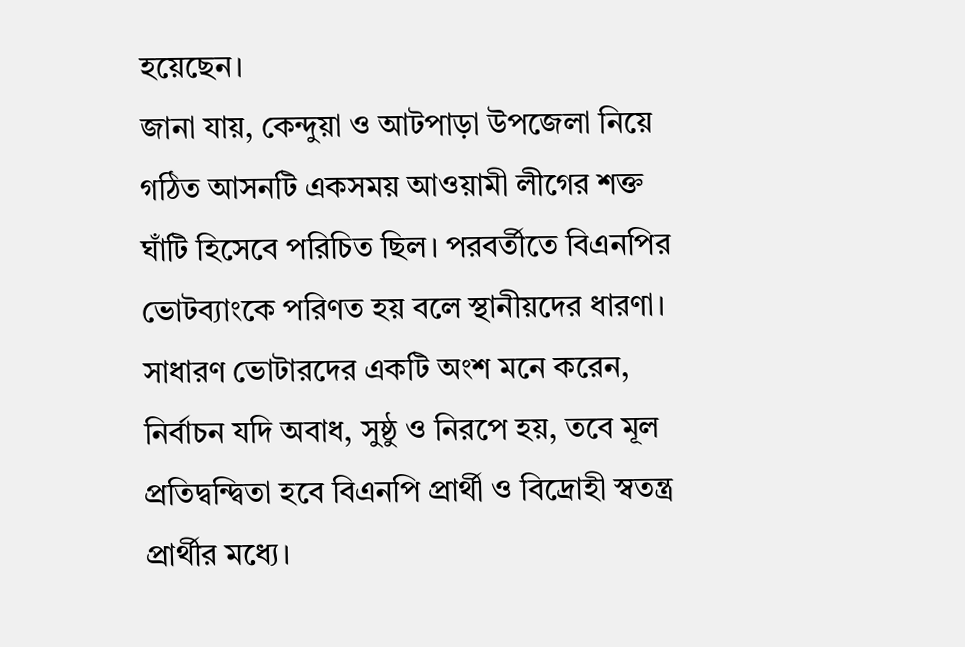হয়েছেন।
জানা যায়, কেন্দুয়া ও আটপাড়া উপজেলা নিয়ে গঠিত আসনটি একসময় আওয়ামী লীগের শক্ত ঘাঁটি হিসেবে পরিচিত ছিল। পরবর্তীতে বিএনপির ভোটব্যাংকে পরিণত হয় বলে স্থানীয়দের ধারণা। সাধারণ ভোটারদের একটি অংশ মনে করেন, নির্বাচন যদি অবাধ, সুষ্ঠু ও নিরপে হয়, তবে মূল প্রতিদ্বন্দ্বিতা হবে বিএনপি প্রার্থী ও বিদ্রোহী স্বতন্ত্র প্রার্থীর মধ্যে।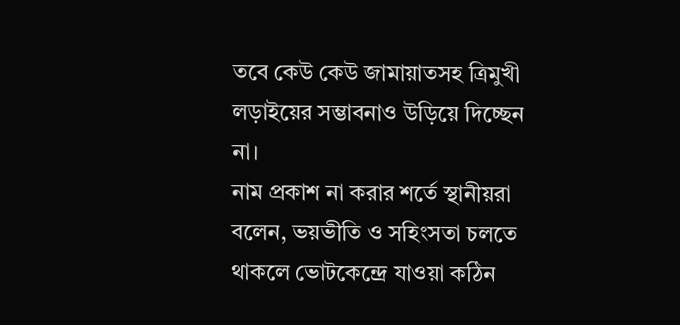তবে কেউ কেউ জামায়াতসহ ত্রিমুখী লড়াইয়ের সম্ভাবনাও উড়িয়ে দিচ্ছেন না।
নাম প্রকাশ না করার শর্তে স্থানীয়রা বলেন, ভয়ভীতি ও সহিংসতা চলতে থাকলে ভোটকেন্দ্রে যাওয়া কঠিন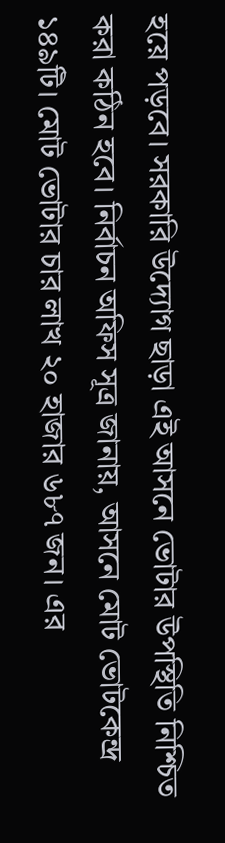হয়ে পড়বে। সরকারি উদ্যোগ ছাড়া এই আসনে ভোটার উপস্থিতি নিশ্চিত করা কঠিন হবে। নির্বাচন অফিস সূত্র জানায়, আসনে মোট ভোটকেন্দ্র ১৪৯টি। মোট ভোটার চার লাখ ২০ হাজার ৬৮৭ জন। এর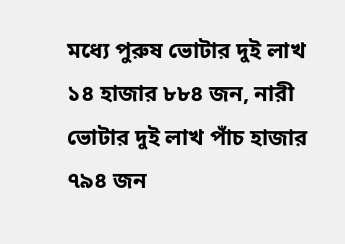মধ্যে পুরুষ ভোটার দুই লাখ ১৪ হাজার ৮৮৪ জন, নারী ভোটার দুই লাখ পাঁচ হাজার ৭৯৪ জন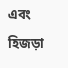এবং হিজড়া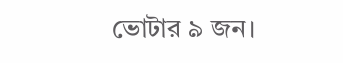ভোটার ৯ জন।